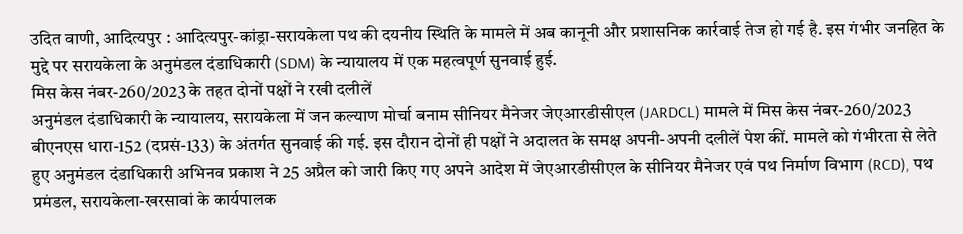उदित वाणी, आदित्यपुर : आदित्यपुर-कांड्रा-सरायकेला पथ की दयनीय स्थिति के मामले में अब कानूनी और प्रशासनिक कार्रवाई तेज हो गई है. इस गंभीर जनहित के मुद्दे पर सरायकेला के अनुमंडल दंडाधिकारी (SDM) के न्यायालय में एक महत्वपूर्ण सुनवाई हुई.
मिस केस नंबर-260/2023 के तहत दोनों पक्षों ने रखी दलीलें
अनुमंडल दंडाधिकारी के न्यायालय, सरायकेला में जन कल्याण मोर्चा बनाम सीनियर मैनेजर जेएआरडीसीएल (JARDCL) मामले में मिस केस नंबर-260/2023 बीएनएस धारा-152 (दप्रसं-133) के अंतर्गत सुनवाई की गई. इस दौरान दोनों ही पक्षों ने अदालत के समक्ष अपनी-अपनी दलीलें पेश कीं. मामले को गंभीरता से लेते हुए अनुमंडल दंडाधिकारी अभिनव प्रकाश ने 25 अप्रैल को जारी किए गए अपने आदेश में जेएआरडीसीएल के सीनियर मैनेजर एवं पथ निर्माण विभाग (RCD), पथ प्रमंडल, सरायकेला-खरसावां के कार्यपालक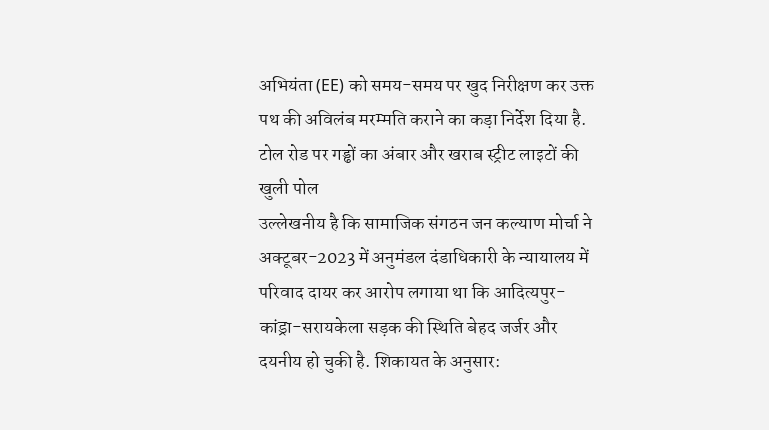अभियंता (EE) को समय-समय पर खुद निरीक्षण कर उक्त पथ की अविलंब मरम्मति कराने का कड़ा निर्देश दिया है.
टोल रोड पर गड्ढों का अंबार और खराब स्ट्रीट लाइटों की खुली पोल
उल्लेखनीय है कि सामाजिक संगठन जन कल्याण मोर्चा ने अक्टूबर-2023 में अनुमंडल दंडाधिकारी के न्यायालय में परिवाद दायर कर आरोप लगाया था कि आदित्यपुर-कांड्रा-सरायकेला सड़क की स्थिति बेहद जर्जर और दयनीय हो चुकी है. शिकायत के अनुसार: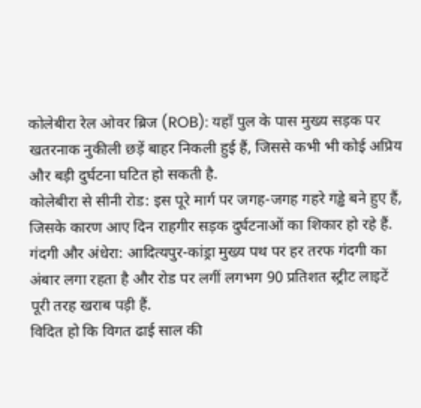कोलेबीरा रेल ओवर ब्रिज (ROB): यहाँ पुल के पास मुख्य सड़क पर खतरनाक नुकीली छड़ें बाहर निकली हुई हैं, जिससे कभी भी कोई अप्रिय और बड़ी दुर्घटना घटित हो सकती है.
कोलेबीरा से सीनी रोड: इस पूरे मार्ग पर जगह-जगह गहरे गड्ढे बने हुए हैं, जिसके कारण आए दिन राहगीर सड़क दुर्घटनाओं का शिकार हो रहे हैं.
गंदगी और अंधेरा: आदित्यपुर-कांड्रा मुख्य पथ पर हर तरफ गंदगी का अंबार लगा रहता है और रोड पर लगीं लगभग 90 प्रतिशत स्ट्रीट लाइटें पूरी तरह खराब पड़ी हैं.
विदित हो कि विगत ढाई साल की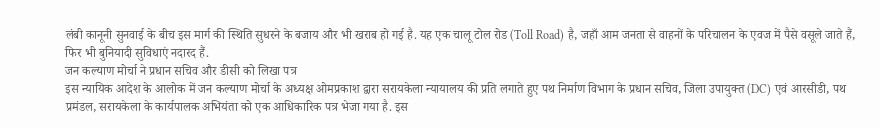लंबी कानूनी सुनवाई के बीच इस मार्ग की स्थिति सुधरने के बजाय और भी खराब हो गई है. यह एक चालू टोल रोड (Toll Road) है, जहाँ आम जनता से वाहनों के परिचालन के एवज में पैसे वसूले जाते हैं, फिर भी बुनियादी सुविधाएं नदारद हैं.
जन कल्याण मोर्चा ने प्रधान सचिव और डीसी को लिखा पत्र
इस न्यायिक आदेश के आलोक में जन कल्याण मोर्चा के अध्यक्ष ओमप्रकाश द्वारा सरायकेला न्यायालय की प्रति लगाते हुए पथ निर्माण विभाग के प्रधान सचिव, जिला उपायुक्त (DC) एवं आरसीडी, पथ प्रमंडल, सरायकेला के कार्यपालक अभियंता को एक आधिकारिक पत्र भेजा गया है. इस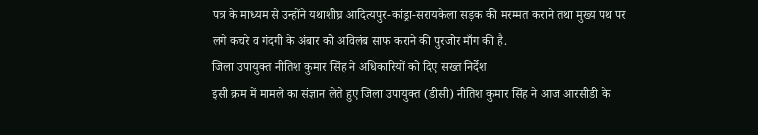पत्र के माध्यम से उन्होंने यथाशीघ्र आदित्यपुर-कांड्रा-सरायकेला सड़क की मरम्मत कराने तथा मुख्य पथ पर लगे कचरे व गंदगी के अंबार को अविलंब साफ कराने की पुरजोर माँग की है.
जिला उपायुक्त नीतिश कुमार सिंह ने अधिकारियों को दिए सख्त निर्देश
इसी क्रम में मामले का संज्ञान लेते हुए जिला उपायुक्त (डीसी) नीतिश कुमार सिंह ने आज आरसीडी के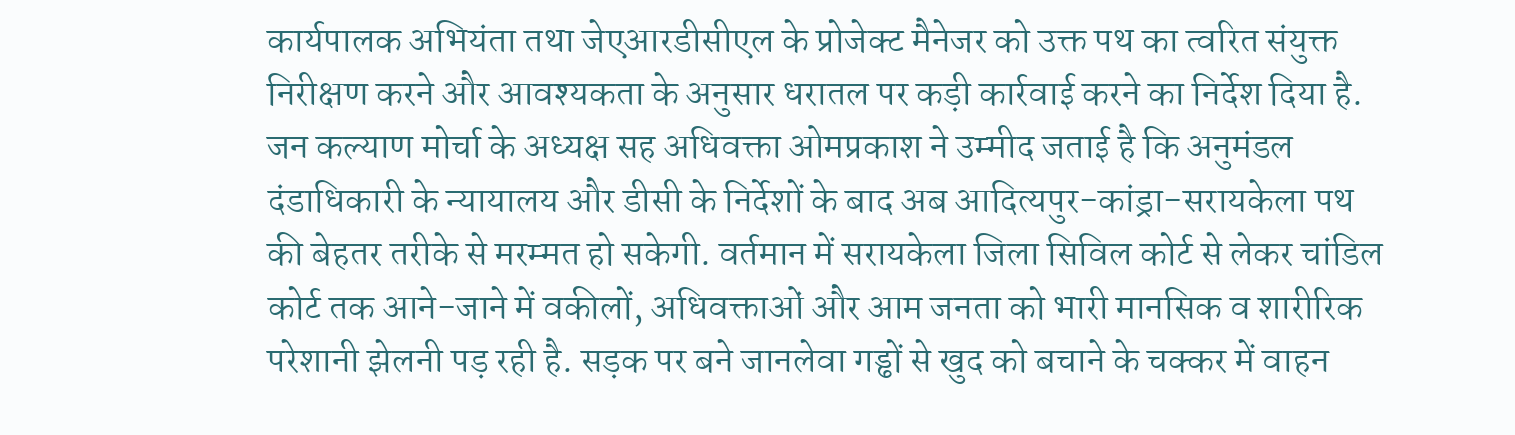कार्यपालक अभियंता तथा जेएआरडीसीएल के प्रोजेक्ट मैनेजर को उक्त पथ का त्वरित संयुक्त निरीक्षण करने और आवश्यकता के अनुसार धरातल पर कड़ी कार्रवाई करने का निर्देश दिया है.
जन कल्याण मोर्चा के अध्यक्ष सह अधिवक्ता ओमप्रकाश ने उम्मीद जताई है कि अनुमंडल दंडाधिकारी के न्यायालय और डीसी के निर्देशों के बाद अब आदित्यपुर-कांड्रा-सरायकेला पथ की बेहतर तरीके से मरम्मत हो सकेगी. वर्तमान में सरायकेला जिला सिविल कोर्ट से लेकर चांडिल कोर्ट तक आने-जाने में वकीलों, अधिवक्ताओं और आम जनता को भारी मानसिक व शारीरिक परेशानी झेलनी पड़ रही है. सड़क पर बने जानलेवा गड्ढों से खुद को बचाने के चक्कर में वाहन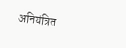अनियंत्रित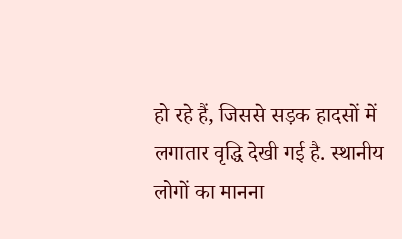हो रहे हैं, जिससे सड़क हादसों में लगातार वृद्धि देखी गई है. स्थानीय लोगों का मानना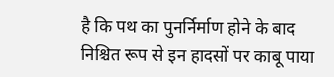है कि पथ का पुनर्निर्माण होने के बाद निश्चित रूप से इन हादसों पर काबू पाया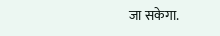जा सकेगा.